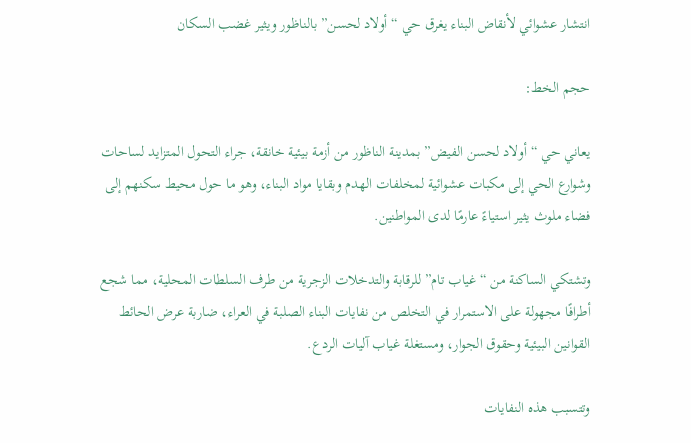انتشار عشوائي لأنقاض البناء يغرق حي “أولاد لحسن” بالناظور ويثير غضب السكان

حجم الخط:

يعاني حي “أولاد لحسن الفيض” بمدينة الناظور من أزمة بيئية خانقة، جراء التحول المتزايد لساحات وشوارع الحي إلى مكبات عشوائية لمخلفات الهدم وبقايا مواد البناء، وهو ما حول محيط سكنهم إلى فضاء ملوث يثير استياءً عارمًا لدى المواطنين.

وتشتكي الساكنة من “غياب تام” للرقابة والتدخلات الزجرية من طرف السلطات المحلية، مما شجع أطرافًا مجهولة على الاستمرار في التخلص من نفايات البناء الصلبة في العراء، ضاربة عرض الحائط القوانين البيئية وحقوق الجوار، ومستغلة غياب آليات الردع.

وتتسبب هذه النفايات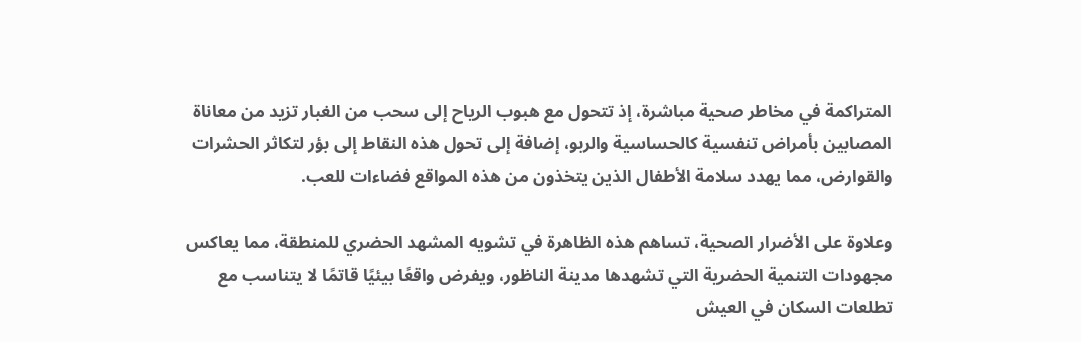المتراكمة في مخاطر صحية مباشرة، إذ تتحول مع هبوب الرياح إلى سحب من الغبار تزيد من معاناة المصابين بأمراض تنفسية كالحساسية والربو، إضافة إلى تحول هذه النقاط إلى بؤر لتكاثر الحشرات والقوارض، مما يهدد سلامة الأطفال الذين يتخذون من هذه المواقع فضاءات للعب.

وعلاوة على الأضرار الصحية، تساهم هذه الظاهرة في تشويه المشهد الحضري للمنطقة، مما يعاكس مجهودات التنمية الحضرية التي تشهدها مدينة الناظور، ويفرض واقعًا بيئيًا قاتمًا لا يتناسب مع تطلعات السكان في العيش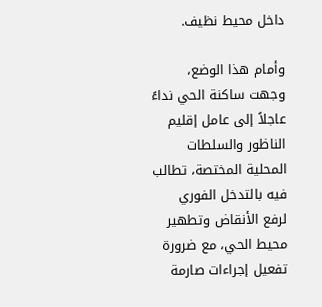داخل محيط نظيف.

وأمام هذا الوضع، وجهت ساكنة الحي نداءً عاجلاً إلى عامل إقليم الناظور والسلطات المحلية المختصة، تطالب فيه بالتدخل الفوري لرفع الأنقاض وتطهير محيط الحي، مع ضرورة تفعيل إجراءات صارمة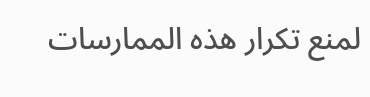لمنع تكرار هذه الممارسات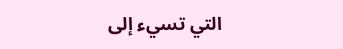التي تسيء إلى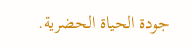جودة الحياة الحضرية.